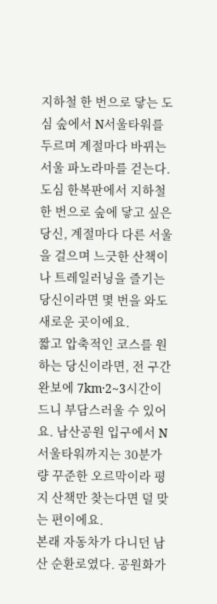지하철 한 번으로 닿는 도심 숲에서 N서울타워를 두르며 계절마다 바뀌는 서울 파노라마를 걷는다.
도심 한복판에서 지하철 한 번으로 숲에 닿고 싶은 당신, 계절마다 다른 서울을 걸으며 느긋한 산책이나 트레일러닝을 즐기는 당신이라면 몇 번을 와도 새로운 곳이에요.
짧고 압축적인 코스를 원하는 당신이라면, 전 구간 완보에 7km·2~3시간이 드니 부담스러울 수 있어요. 남산공원 입구에서 N서울타워까지는 30분가량 꾸준한 오르막이라 평지 산책만 찾는다면 덜 맞는 편이에요.
본래 자동차가 다니던 남산 순환로였다. 공원화가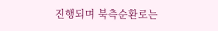진행되며 북측순환로는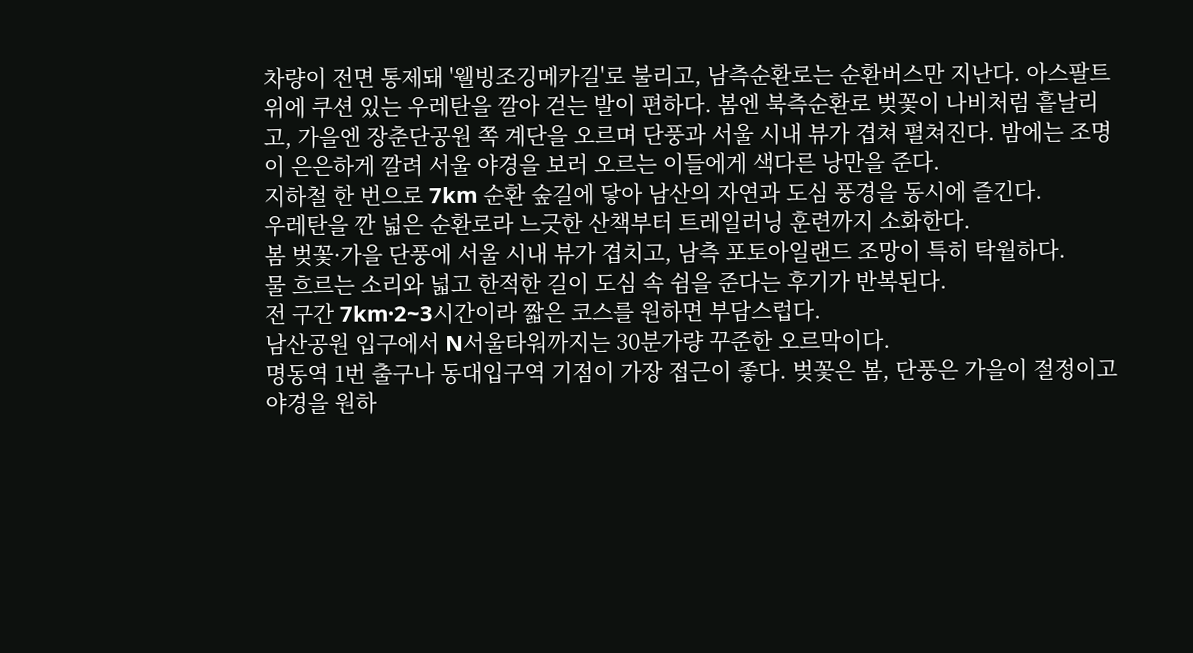차량이 전면 통제돼 '웰빙조깅메카길'로 불리고, 남측순환로는 순환버스만 지난다. 아스팔트 위에 쿠션 있는 우레탄을 깔아 걷는 발이 편하다. 봄엔 북측순환로 벚꽃이 나비처럼 흩날리고, 가을엔 장춘단공원 쪽 계단을 오르며 단풍과 서울 시내 뷰가 겹쳐 펼쳐진다. 밤에는 조명이 은은하게 깔려 서울 야경을 보러 오르는 이들에게 색다른 낭만을 준다.
지하철 한 번으로 7km 순환 숲길에 닿아 남산의 자연과 도심 풍경을 동시에 즐긴다.
우레탄을 깐 넓은 순환로라 느긋한 산책부터 트레일러닝 훈련까지 소화한다.
봄 벚꽃·가을 단풍에 서울 시내 뷰가 겹치고, 남측 포토아일랜드 조망이 특히 탁월하다.
물 흐르는 소리와 넓고 한적한 길이 도심 속 쉼을 준다는 후기가 반복된다.
전 구간 7km·2~3시간이라 짧은 코스를 원하면 부담스럽다.
남산공원 입구에서 N서울타워까지는 30분가량 꾸준한 오르막이다.
명동역 1번 출구나 동대입구역 기점이 가장 접근이 좋다. 벚꽃은 봄, 단풍은 가을이 절정이고 야경을 원하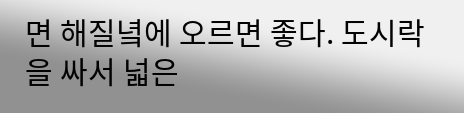면 해질녘에 오르면 좋다. 도시락을 싸서 넓은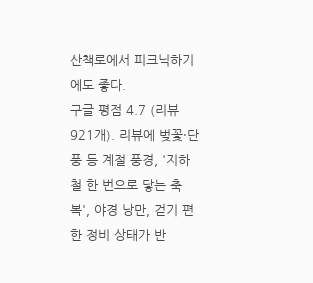산책로에서 피크닉하기에도 좋다.
구글 평점 4.7 (리뷰 921개). 리뷰에 벚꽃·단풍 등 계절 풍경, '지하철 한 번으로 닿는 축복', 야경 낭만, 걷기 편한 정비 상태가 반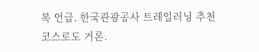복 언급. 한국관광공사 트레일러닝 추천 코스로도 거론.